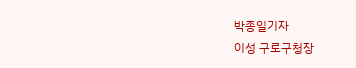박종일기자
이성 구로구청장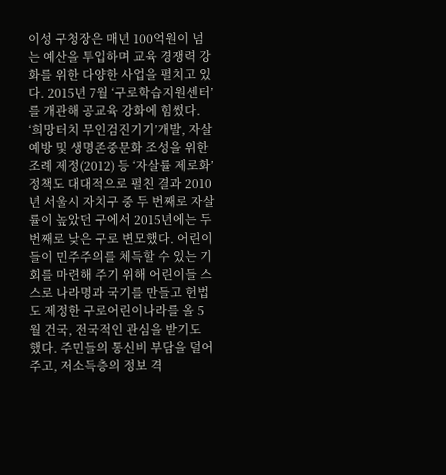이성 구청장은 매년 100억원이 넘는 예산을 투입하며 교육 경쟁력 강화를 위한 다양한 사업을 펼치고 있다. 2015년 7월 ‘구로학습지원센터’를 개관해 공교육 강화에 힘썼다. ‘희망터치 무인검진기기’개발, 자살예방 및 생명존중문화 조성을 위한 조례 제정(2012) 등 ‘자살률 제로화’정책도 대대적으로 펼친 결과 2010년 서울시 자치구 중 두 번째로 자살률이 높았던 구에서 2015년에는 두 번째로 낮은 구로 변모했다. 어린이들이 민주주의를 체득할 수 있는 기회를 마련해 주기 위해 어린이들 스스로 나라명과 국기를 만들고 헌법도 제정한 구로어린이나라를 올 5월 건국, 전국적인 관심을 받기도 했다. 주민들의 통신비 부담을 덜어주고, 저소득층의 정보 격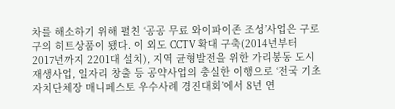차를 해소하기 위해 펼친 ‘공공 무료 와이파이존 조성’사업은 구로구의 히트상품이 됐다. 이 외도 CCTV 확대 구축(2014년부터 2017년까지 2201대 설치), 지역 균형발전을 위한 가리봉동 도시재생사업, 일자리 창출 등 공약사업의 충실한 이행으로 ‘전국 기초자치단체장 매니페스토 우수사례 경진대회’에서 8년 연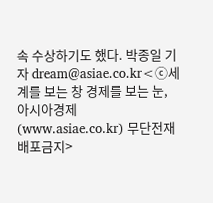속 수상하기도 했다. 박종일 기자 dream@asiae.co.kr<ⓒ세계를 보는 창 경제를 보는 눈, 아시아경제(www.asiae.co.kr) 무단전재 배포금지>